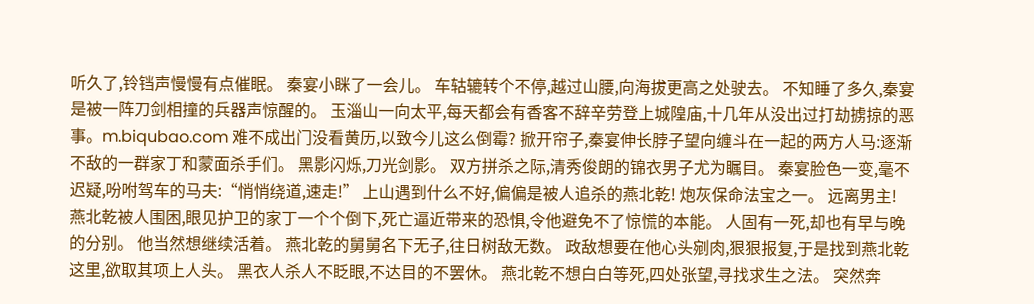听久了,铃铛声慢慢有点催眠。 秦宴小眯了一会儿。 车轱辘转个不停,越过山腰,向海拔更高之处驶去。 不知睡了多久,秦宴是被一阵刀剑相撞的兵器声惊醒的。 玉淄山一向太平,每天都会有香客不辞辛劳登上城隍庙,十几年从没出过打劫掳掠的恶事。m.biqubao.com 难不成出门没看黄历,以致今儿这么倒霉? 掀开帘子,秦宴伸长脖子望向缠斗在一起的两方人马:逐渐不敌的一群家丁和蒙面杀手们。 黑影闪烁,刀光剑影。 双方拼杀之际,清秀俊朗的锦衣男子尤为瞩目。 秦宴脸色一变,毫不迟疑,吩咐驾车的马夫:“悄悄绕道,速走!” 上山遇到什么不好,偏偏是被人追杀的燕北乾! 炮灰保命法宝之一。 远离男主! 燕北乾被人围困,眼见护卫的家丁一个个倒下,死亡逼近带来的恐惧,令他避免不了惊慌的本能。 人固有一死,却也有早与晚的分别。 他当然想继续活着。 燕北乾的舅舅名下无子,往日树敌无数。 政敌想要在他心头剜肉,狠狠报复,于是找到燕北乾这里,欲取其项上人头。 黑衣人杀人不眨眼,不达目的不罢休。 燕北乾不想白白等死,四处张望,寻找求生之法。 突然奔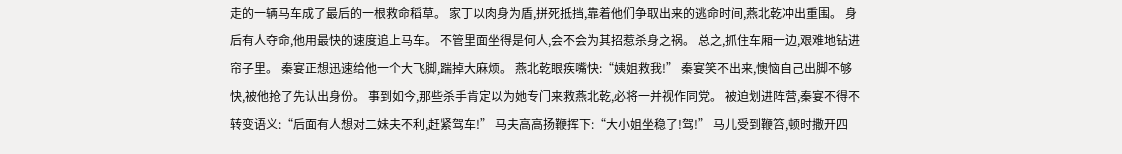走的一辆马车成了最后的一根救命稻草。 家丁以肉身为盾,拼死抵挡,靠着他们争取出来的逃命时间,燕北乾冲出重围。 身后有人夺命,他用最快的速度追上马车。 不管里面坐得是何人,会不会为其招惹杀身之祸。 总之,抓住车厢一边,艰难地钻进帘子里。 秦宴正想迅速给他一个大飞脚,踹掉大麻烦。 燕北乾眼疾嘴快:“姨姐救我!” 秦宴笑不出来,懊恼自己出脚不够快,被他抢了先认出身份。 事到如今,那些杀手肯定以为她专门来救燕北乾,必将一并视作同党。 被迫划进阵营,秦宴不得不转变语义:“后面有人想对二妹夫不利,赶紧驾车!” 马夫高高扬鞭挥下:“大小姐坐稳了!驾!” 马儿受到鞭笞,顿时撒开四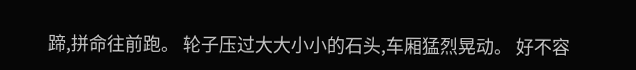蹄,拼命往前跑。 轮子压过大大小小的石头,车厢猛烈晃动。 好不容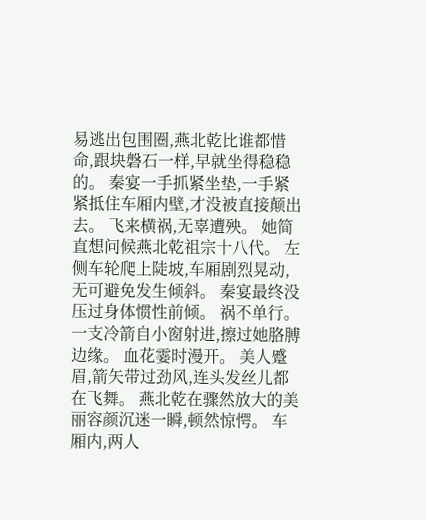易逃出包围圈,燕北乾比谁都惜命,跟块磐石一样,早就坐得稳稳的。 秦宴一手抓紧坐垫,一手紧紧抵住车厢内壁,才没被直接颠出去。 飞来横祸,无辜遭殃。 她简直想问候燕北乾祖宗十八代。 左侧车轮爬上陡坡,车厢剧烈晃动,无可避免发生倾斜。 秦宴最终没压过身体惯性前倾。 祸不单行。 一支冷箭自小窗射进,擦过她胳膊边缘。 血花霎时漫开。 美人蹙眉,箭矢带过劲风,连头发丝儿都在飞舞。 燕北乾在骤然放大的美丽容颜沉迷一瞬,顿然惊愕。 车厢内,两人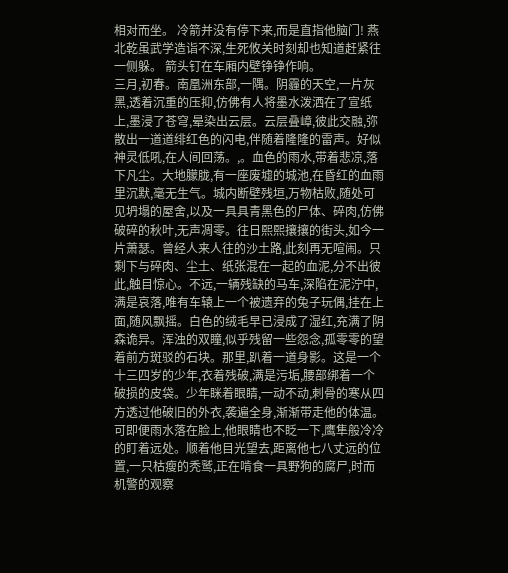相对而坐。 冷箭并没有停下来,而是直指他脑门! 燕北乾虽武学造诣不深,生死攸关时刻却也知道赶紧往一侧躲。 箭头钉在车厢内壁铮铮作响。
三月,初春。南凰洲东部,一隅。阴霾的天空,一片灰黑,透着沉重的压抑,仿佛有人将墨水泼洒在了宣纸上,墨浸了苍穹,晕染出云层。云层叠嶂,彼此交融,弥散出一道道绯红色的闪电,伴随着隆隆的雷声。好似神灵低吼,在人间回荡。,。血色的雨水,带着悲凉,落下凡尘。大地朦胧,有一座废墟的城池,在昏红的血雨里沉默,毫无生气。城内断壁残垣,万物枯败,随处可见坍塌的屋舍,以及一具具青黑色的尸体、碎肉,仿佛破碎的秋叶,无声凋零。往日熙熙攘攘的街头,如今一片萧瑟。曾经人来人往的沙土路,此刻再无喧闹。只剩下与碎肉、尘土、纸张混在一起的血泥,分不出彼此,触目惊心。不远,一辆残缺的马车,深陷在泥泞中,满是哀落,唯有车辕上一个被遗弃的兔子玩偶,挂在上面,随风飘摇。白色的绒毛早已浸成了湿红,充满了阴森诡异。浑浊的双瞳,似乎残留一些怨念,孤零零的望着前方斑驳的石块。那里,趴着一道身影。这是一个十三四岁的少年,衣着残破,满是污垢,腰部绑着一个破损的皮袋。少年眯着眼睛,一动不动,刺骨的寒从四方透过他破旧的外衣,袭遍全身,渐渐带走他的体温。可即便雨水落在脸上,他眼睛也不眨一下,鹰隼般冷冷的盯着远处。顺着他目光望去,距离他七八丈远的位置,一只枯瘦的秃鹫,正在啃食一具野狗的腐尸,时而机警的观察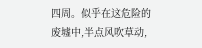四周。似乎在这危险的废墟中,半点风吹草动,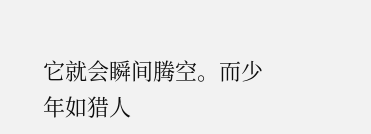它就会瞬间腾空。而少年如猎人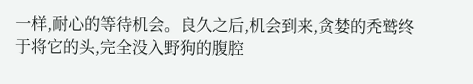一样,耐心的等待机会。良久之后,机会到来,贪婪的秃鹫终于将它的头,完全没入野狗的腹腔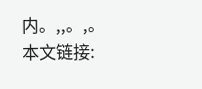内。,,。,。
本文链接: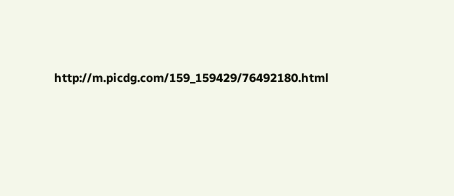http://m.picdg.com/159_159429/76492180.html